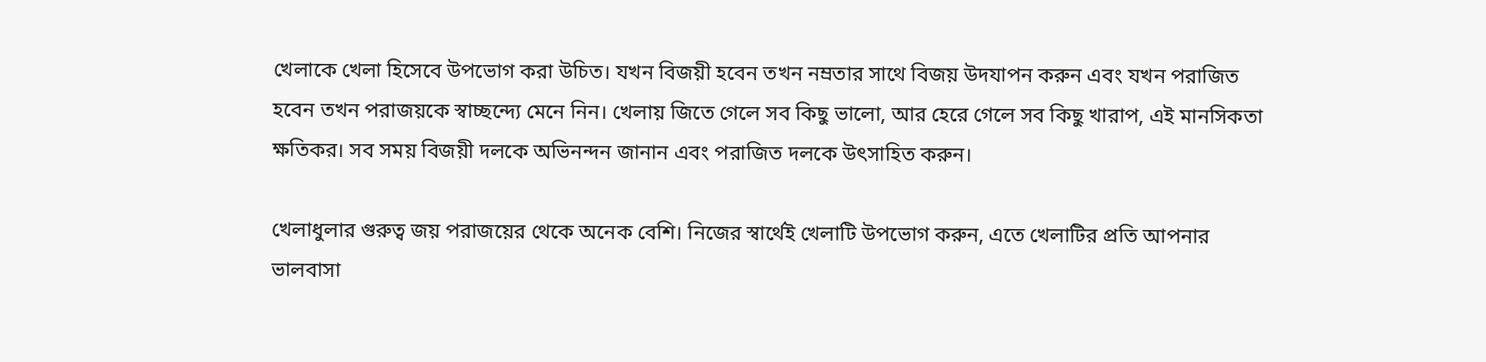খেলাকে খেলা হিসেবে উপভোগ করা উচিত। যখন বিজয়ী হবেন তখন নম্রতার সাথে বিজয় উদযাপন করুন এবং যখন পরাজিত হবেন তখন পরাজয়কে স্বাচ্ছন্দ্যে মেনে নিন। খেলায় জিতে গেলে সব কিছু ভালো, আর হেরে গেলে সব কিছু খারাপ, এই মানসিকতা ক্ষতিকর। সব সময় বিজয়ী দলকে অভিনন্দন জানান এবং পরাজিত দলকে উৎসাহিত করুন।

খেলাধুলার গুরুত্ব জয় পরাজয়ের থেকে অনেক বেশি। নিজের স্বার্থেই খেলাটি উপভোগ করুন, এতে খেলাটির প্রতি আপনার ভালবাসা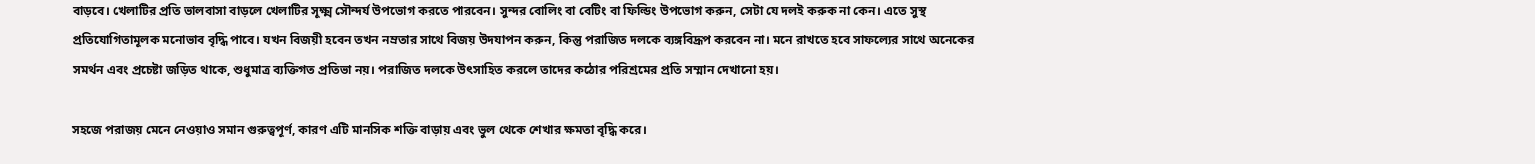বাড়বে। খেলাটির প্রতি ভালবাসা বাড়লে খেলাটির সূক্ষ্ম সৌন্দর্য উপভোগ করতে পারবেন। সুন্দর বোলিং বা বেটিং বা ফিল্ডিং উপভোগ করুন, সেটা যে দলই করুক না কেন। এতে সুস্থ প্রতিযোগিতামূলক মনোভাব বৃদ্ধি পাবে। যখন বিজয়ী হবেন তখন নম্রতার সাথে বিজয় উদযাপন করুন, কিন্তু পরাজিত দলকে ব্যঙ্গবিদ্রূপ করবেন না। মনে রাখতে হবে সাফল্যের সাথে অনেকের সমর্থন এবং প্রচেষ্টা জড়িত থাকে, শুধুমাত্র ব্যক্তিগত প্রতিভা নয়। পরাজিত দলকে উৎসাহিত করলে তাদের কঠোর পরিশ্রমের প্রতি সম্মান দেখানো হয়।

সহজে পরাজয় মেনে নেওয়াও সমান গুরুত্বপূর্ণ, কারণ এটি মানসিক শক্তি বাড়ায় এবং ভুল থেকে শেখার ক্ষমতা বৃদ্ধি করে।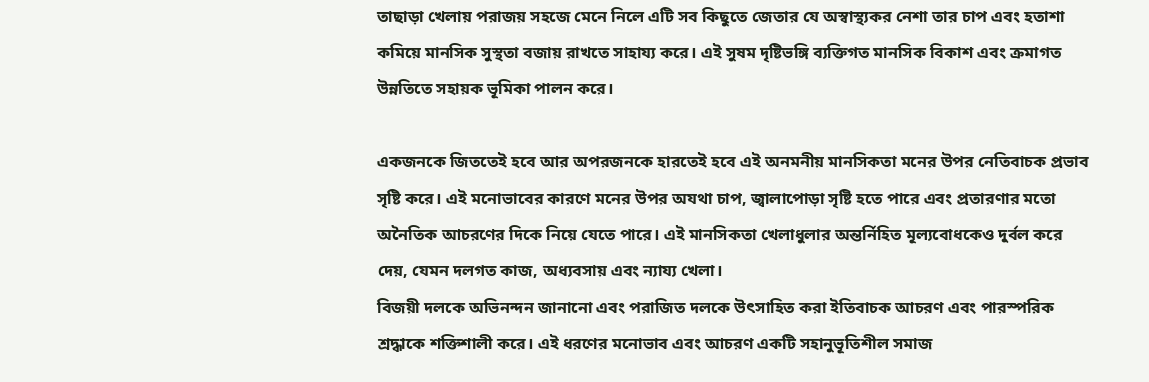তাছাড়া খেলায় পরাজয় সহজে মেনে নিলে এটি সব কিছুতে জেতার যে অস্বাস্থ্যকর নেশা তার চাপ এবং হতাশা কমিয়ে মানসিক সুস্থতা বজায় রাখতে সাহায্য করে। এই সুষম দৃষ্টিভঙ্গি ব্যক্তিগত মানসিক বিকাশ এবং ক্রমাগত উন্নতিতে সহায়ক ভূমিকা পালন করে।

একজনকে জিততেই হবে আর অপরজনকে হারতেই হবে এই অনমনীয় মানসিকতা মনের উপর নেতিবাচক প্রভাব সৃষ্টি করে। এই মনোভাবের কারণে মনের উপর অযথা চাপ, জ্বালাপোড়া সৃষ্টি হতে পারে এবং প্রতারণার মতো অনৈতিক আচরণের দিকে নিয়ে যেতে পারে। এই মানসিকতা খেলাধুলার অন্তর্নিহিত মূল্যবোধকেও দুর্বল করে দেয়, যেমন দলগত কাজ, অধ্যবসায় এবং ন্যায্য খেলা।
বিজয়ী দলকে অভিনন্দন জানানো এবং পরাজিত দলকে উৎসাহিত করা ইতিবাচক আচরণ এবং পারস্পরিক শ্রদ্ধাকে শক্তিশালী করে। এই ধরণের মনোভাব এবং আচরণ একটি সহানুভূতিশীল সমাজ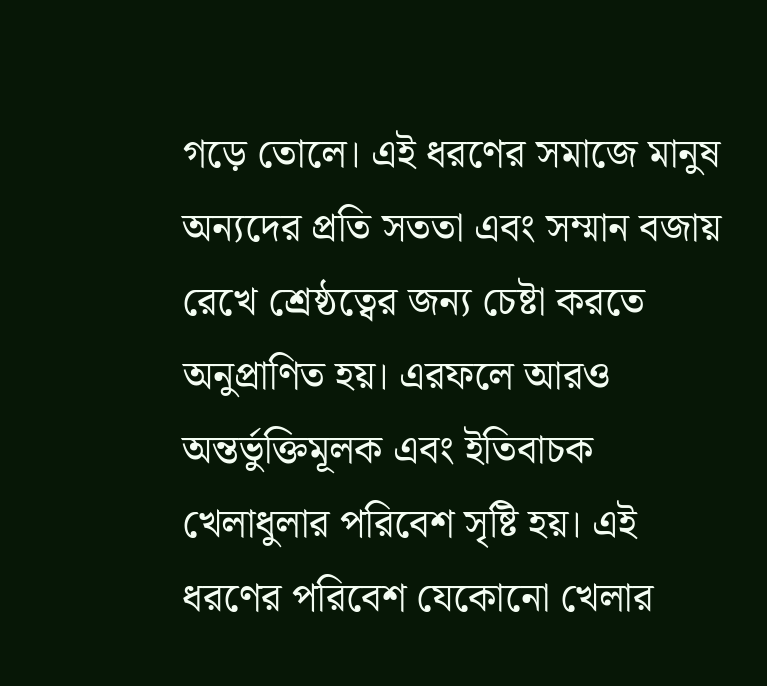গড়ে তোলে। এই ধরণের সমাজে মানুষ অন্যদের প্রতি সততা এবং সম্মান বজায় রেখে শ্রেষ্ঠত্বের জন্য চেষ্টা করতে অনুপ্রাণিত হয়। এরফলে আরও অন্তর্ভুক্তিমূলক এবং ইতিবাচক খেলাধুলার পরিবেশ সৃষ্টি হয়। এই ধরণের পরিবেশ যেকোনো খেলার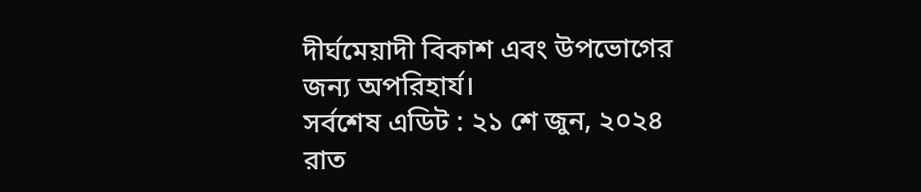দীর্ঘমেয়াদী বিকাশ এবং উপভোগের জন্য অপরিহার্য।
সর্বশেষ এডিট : ২১ শে জুন, ২০২৪ রাত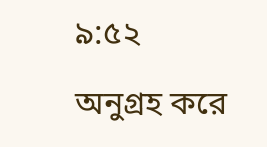৯:৫২

অনুগ্রহ করে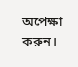অপেক্ষা করুন।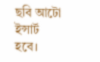ছবি আটো ইন্সার্ট হবে।